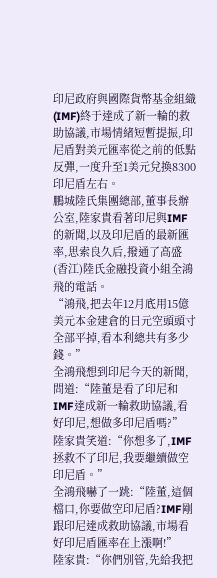印尼政府與國際貨幣基金組織(IMF)終于達成了新一輪的救助協議,市場情緒短暫提振,印尼盾對美元匯率從之前的低點反彈,一度升至1美元兌換8300印尼盾左右。
鵬城陸氏集團總部,董事長辦公室,陸家貴看著印尼與IMF的新聞,以及印尼盾的最新匯率,思索良久后,撥通了高盛(香江)陸氏金融投資小組全鴻飛的電話。
“鴻飛,把去年12月底用15億美元本金建倉的日元空頭頭寸全部平掉,看本利總共有多少錢。”
全鴻飛想到印尼今天的新聞,問道:“陸董是看了印尼和IMF達成新一輪救助協議,看好印尼,想做多印尼盾嗎?”
陸家貴笑道:“你想多了,IMF拯救不了印尼,我要繼續做空印尼盾。”
全鴻飛嚇了一跳:“陸董,這個檔口,你要做空印尼盾?IMF剛跟印尼達成救助協議,市場看好印尼盾匯率在上漲啊!”
陸家貴:“你們別管,先給我把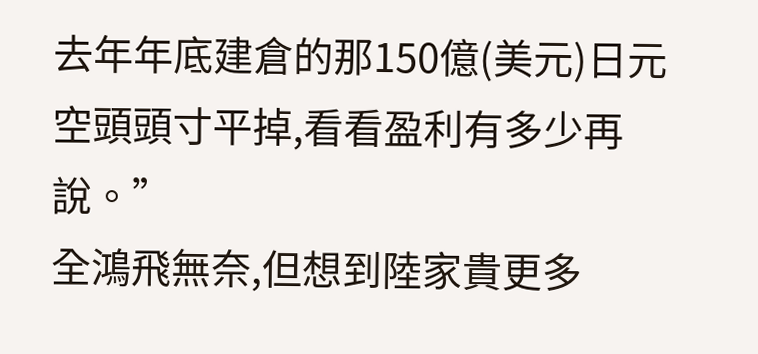去年年底建倉的那150億(美元)日元空頭頭寸平掉,看看盈利有多少再說。”
全鴻飛無奈,但想到陸家貴更多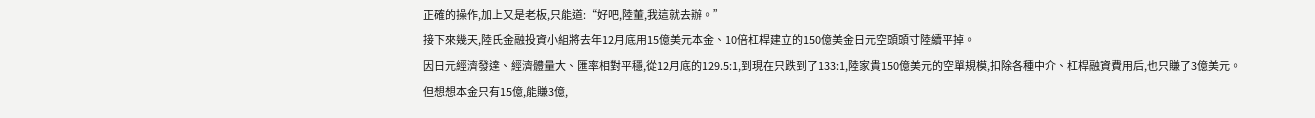正確的操作,加上又是老板,只能道:“好吧,陸董,我這就去辦。”
接下來幾天,陸氏金融投資小組將去年12月底用15億美元本金、10倍杠桿建立的150億美金日元空頭頭寸陸續平掉。
因日元經濟發達、經濟體量大、匯率相對平穩,從12月底的129.5:1,到現在只跌到了133:1,陸家貴150億美元的空單規模,扣除各種中介、杠桿融資費用后,也只賺了3億美元。
但想想本金只有15億,能賺3億,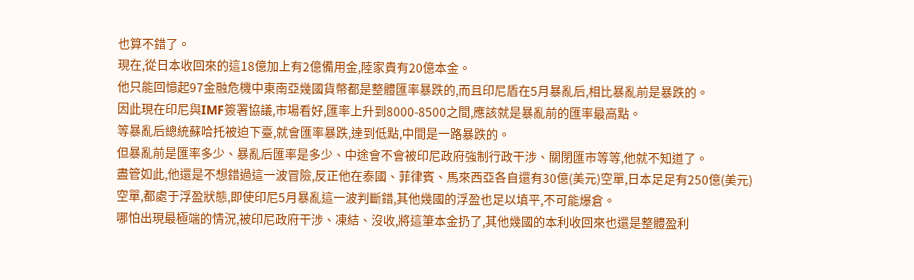也算不錯了。
現在,從日本收回來的這18億加上有2億備用金,陸家貴有20億本金。
他只能回憶起97金融危機中東南亞幾國貨幣都是整體匯率暴跌的,而且印尼盾在5月暴亂后,相比暴亂前是暴跌的。
因此現在印尼與IMF簽署協議,市場看好,匯率上升到8000-8500之間,應該就是暴亂前的匯率最高點。
等暴亂后總統蘇哈托被迫下臺,就會匯率暴跌,達到低點,中間是一路暴跌的。
但暴亂前是匯率多少、暴亂后匯率是多少、中途會不會被印尼政府強制行政干涉、關閉匯市等等,他就不知道了。
盡管如此,他還是不想錯過這一波冒險,反正他在泰國、菲律賓、馬來西亞各自還有30億(美元)空單,日本足足有250億(美元)空單,都處于浮盈狀態,即使印尼5月暴亂這一波判斷錯,其他幾國的浮盈也足以填平,不可能爆倉。
哪怕出現最極端的情況,被印尼政府干涉、凍結、沒收,將這筆本金扔了,其他幾國的本利收回來也還是整體盈利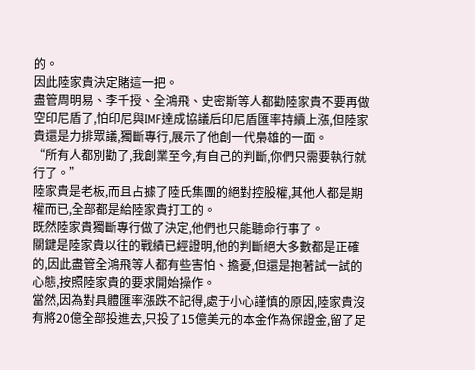的。
因此陸家貴決定賭這一把。
盡管周明易、李千授、全鴻飛、史密斯等人都勸陸家貴不要再做空印尼盾了,怕印尼與IMF達成協議后印尼盾匯率持續上漲,但陸家貴還是力排眾議,獨斷專行,展示了他創一代梟雄的一面。
“所有人都別勸了,我創業至今,有自己的判斷,你們只需要執行就行了。”
陸家貴是老板,而且占據了陸氏集團的絕對控股權,其他人都是期權而已,全部都是給陸家貴打工的。
既然陸家貴獨斷專行做了決定,他們也只能聽命行事了。
關鍵是陸家貴以往的戰績已經證明,他的判斷絕大多數都是正確的,因此盡管全鴻飛等人都有些害怕、擔憂,但還是抱著試一試的心態,按照陸家貴的要求開始操作。
當然,因為對具體匯率漲跌不記得,處于小心謹慎的原因,陸家貴沒有將20億全部投進去,只投了15億美元的本金作為保證金,留了足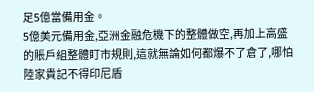足5億當備用金。
5億美元備用金,亞洲金融危機下的整體做空,再加上高盛的賬戶組整體盯市規則,這就無論如何都爆不了倉了,哪怕陸家貴記不得印尼盾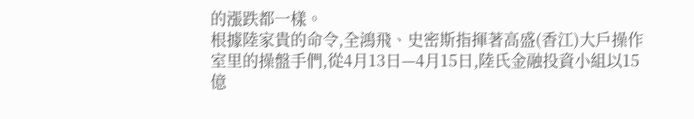的漲跌都一樣。
根據陸家貴的命令,全鴻飛、史密斯指揮著高盛(香江)大戶操作室里的操盤手們,從4月13日—4月15日,陸氏金融投資小組以15億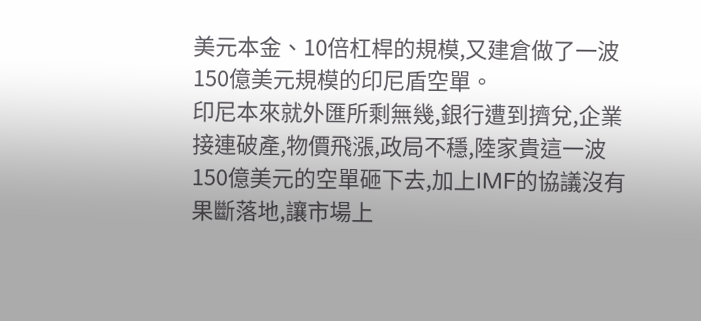美元本金、10倍杠桿的規模,又建倉做了一波150億美元規模的印尼盾空單。
印尼本來就外匯所剩無幾,銀行遭到擠兌,企業接連破產,物價飛漲,政局不穩,陸家貴這一波150億美元的空單砸下去,加上IMF的協議沒有果斷落地,讓市場上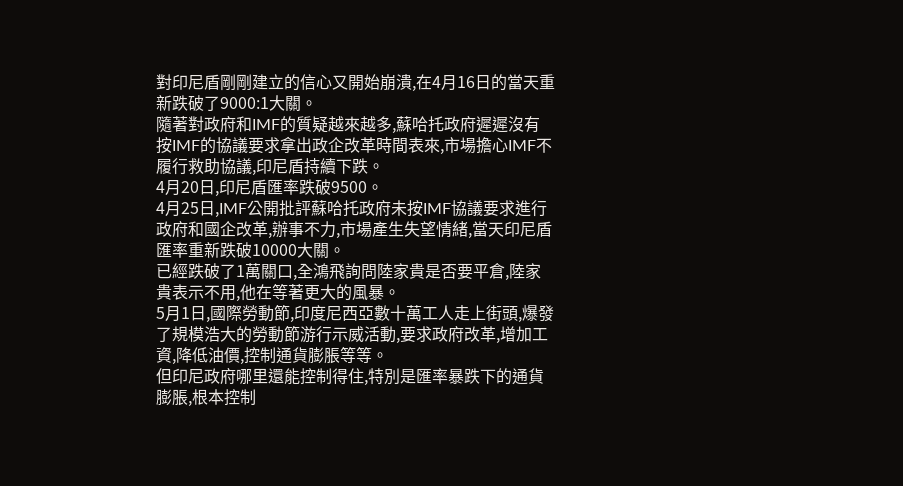對印尼盾剛剛建立的信心又開始崩潰,在4月16日的當天重新跌破了9000:1大關。
隨著對政府和IMF的質疑越來越多,蘇哈托政府遲遲沒有按IMF的協議要求拿出政企改革時間表來,市場擔心IMF不履行救助協議,印尼盾持續下跌。
4月20日,印尼盾匯率跌破9500。
4月25日,IMF公開批評蘇哈托政府未按IMF協議要求進行政府和國企改革,辦事不力,市場產生失望情緒,當天印尼盾匯率重新跌破10000大關。
已經跌破了1萬關口,全鴻飛詢問陸家貴是否要平倉,陸家貴表示不用,他在等著更大的風暴。
5月1日,國際勞動節,印度尼西亞數十萬工人走上街頭,爆發了規模浩大的勞動節游行示威活動,要求政府改革,增加工資,降低油價,控制通貨膨脹等等。
但印尼政府哪里還能控制得住,特別是匯率暴跌下的通貨膨脹,根本控制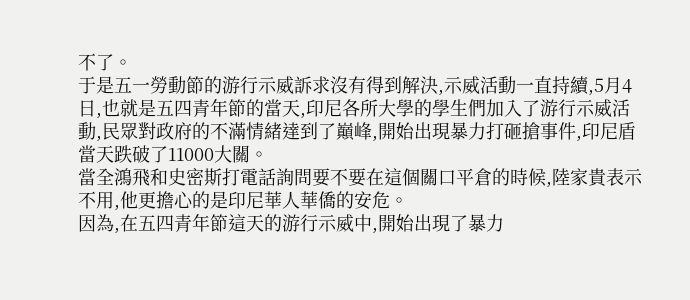不了。
于是五一勞動節的游行示威訴求沒有得到解決,示威活動一直持續,5月4日,也就是五四青年節的當天,印尼各所大學的學生們加入了游行示威活動,民眾對政府的不滿情緒達到了巔峰,開始出現暴力打砸搶事件,印尼盾當天跌破了11000大關。
當全鴻飛和史密斯打電話詢問要不要在這個關口平倉的時候,陸家貴表示不用,他更擔心的是印尼華人華僑的安危。
因為,在五四青年節這天的游行示威中,開始出現了暴力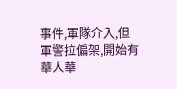事件,軍隊介入,但軍警拉偏架,開始有華人華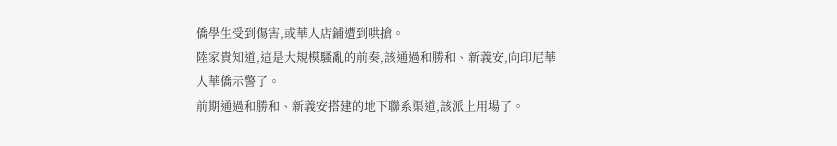僑學生受到傷害,或華人店鋪遭到哄搶。
陸家貴知道,這是大規模騷亂的前奏,該通過和勝和、新義安,向印尼華人華僑示警了。
前期通過和勝和、新義安搭建的地下聯系渠道,該派上用場了。